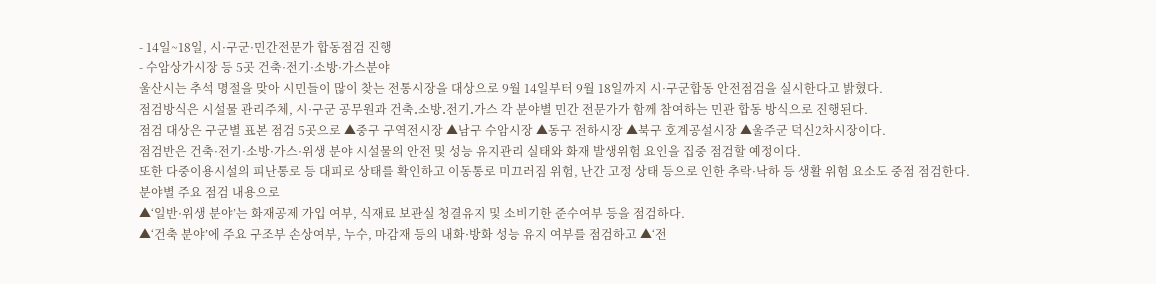- 14일~18일, 시·구군·민간전문가 합동점검 진행
- 수암상가시장 등 5곳 건축·전기·소방·가스분야
울산시는 추석 명절을 맞아 시민들이 많이 찾는 전통시장을 대상으로 9월 14일부터 9월 18일까지 시·구군합동 안전점검을 실시한다고 밝혔다.
점검방식은 시설물 관리주체, 시·구군 공무원과 건축․소방․전기․가스 각 분야별 민간 전문가가 함께 참여하는 민관 합동 방식으로 진행된다.
점검 대상은 구군별 표본 점검 5곳으로 ▲중구 구역전시장 ▲남구 수암시장 ▲동구 전하시장 ▲북구 호계공설시장 ▲울주군 덕신2차시장이다.
점검반은 건축·전기·소방·가스·위생 분야 시설물의 안전 및 성능 유지관리 실태와 화재 발생위험 요인을 집중 점검할 예정이다.
또한 다중이용시설의 피난통로 등 대피로 상태를 확인하고 이동통로 미끄러짐 위험, 난간 고정 상태 등으로 인한 추락·낙하 등 생활 위험 요소도 중점 점검한다.
분야별 주요 점검 내용으로
▲‘일반·위생 분야’는 화재공제 가입 여부, 식재료 보관실 청결유지 및 소비기한 준수여부 등을 점검하다.
▲‘건축 분야’에 주요 구조부 손상여부, 누수, 마감재 등의 내화·방화 성능 유지 여부를 점검하고 ▲‘전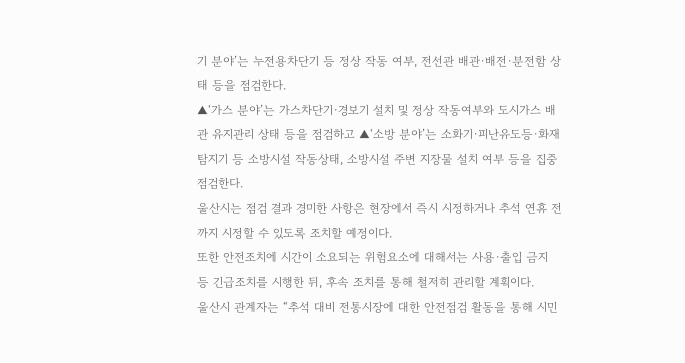기 분야’는 누전용차단기 등 정상 작동 여부, 전선관 배관·배전·분전함 상태 등을 점검한다.
▲‘가스 분야’는 가스차단기·경보기 설치 및 정상 작동여부와 도시가스 배관 유지관리 상태 등을 점검하고 ▲‘소방 분야’는 소화기·피난유도등·화재탐지기 등 소방시설 작동상태, 소방시설 주변 지장물 설치 여부 등을 집중 점검한다.
울산시는 점검 결과 경미한 사항은 현장에서 즉시 시정하거나 추석 연휴 전까지 시정할 수 있도록 조치할 예정이다.
또한 안전조치에 시간이 소요되는 위험요소에 대해서는 사용·출입 금지 등 긴급조치를 시행한 뒤, 후속 조치를 통해 철저히 관리할 계획이다.
울산시 관계자는 “추석 대비 전통시장에 대한 안전점검 활동을 통해 시민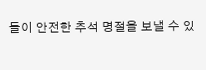들이 안전한 추석 명절을 보낼 수 있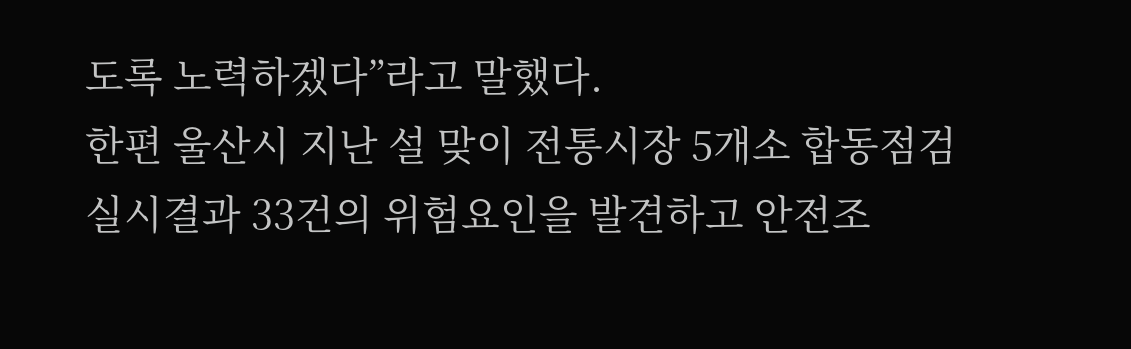도록 노력하겠다”라고 말했다.
한편 울산시 지난 설 맞이 전통시장 5개소 합동점검 실시결과 33건의 위험요인을 발견하고 안전조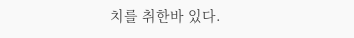치를 취한바 있다.